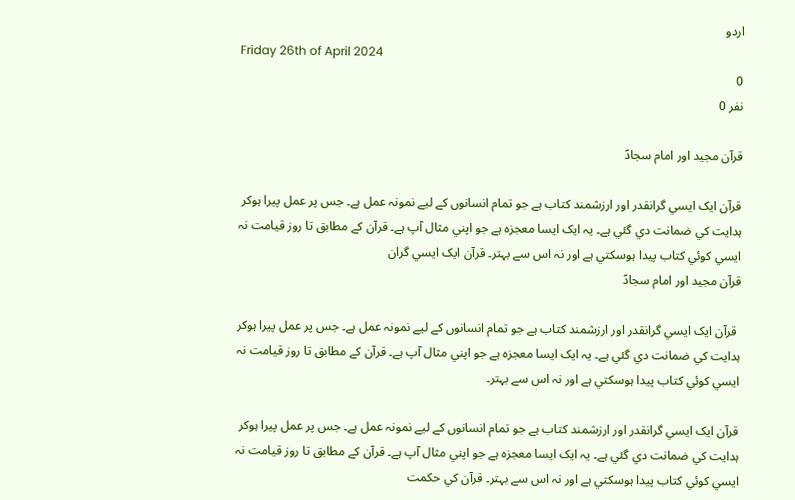اردو
Friday 26th of April 2024
0
نفر 0

قرآن مجید اور امام سجادؑ

قرآن ايک ايسي گرانقدر اور ارزشمند کتاب ہے جو تمام انسانوں کے ليے نمونہ عمل ہے۔ جس پر عمل پيرا ہوکر ہدايت کي ضمانت دي گئي ہے۔ يہ ايک ايسا معجزہ ہے جو اپني مثال آپ ہے۔ قرآن کے مطابق تا روز قيامت نہ ايسي کوئي کتاب پيدا ہوسکتي ہے اور نہ اس سے بہتر۔ قرآن ايک ايسي گران
قرآن مجید اور امام سجادؑ

 قرآن ايک ايسي گرانقدر اور ارزشمند کتاب ہے جو تمام انسانوں کے ليے نمونہ عمل ہے۔ جس پر عمل پيرا ہوکر ہدايت کي ضمانت دي گئي ہے۔ يہ ايک ايسا معجزہ ہے جو اپني مثال آپ ہے۔ قرآن کے مطابق تا روز قيامت نہ ايسي کوئي کتاب پيدا ہوسکتي ہے اور نہ اس سے بہتر۔

قرآن ايک ايسي گرانقدر اور ارزشمند کتاب ہے جو تمام انسانوں کے ليے نمونہ عمل ہے۔ جس پر عمل پيرا ہوکر ہدايت کي ضمانت دي گئي ہے۔ يہ ايک ايسا معجزہ ہے جو اپني مثال آپ ہے۔ قرآن کے مطابق تا روز قيامت نہ ايسي کوئي کتاب پيدا ہوسکتي ہے اور نہ اس سے بہتر۔ قرآن کي حکمت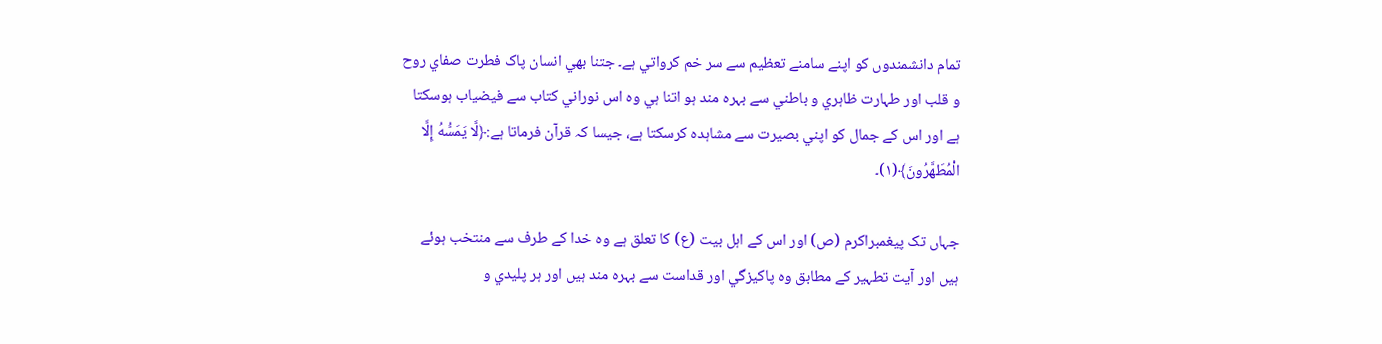تمام دانشمندوں کو اپنے سامنے تعظيم سے سر خم کرواتي ہے۔ جتنا بھي انسان پاک فطرت صفاي روح و قلب اور طہارت ظاہري و باطني سے بہرہ مند ہو اتنا ہي وہ اس نوراني کتاب سے فيضياب ہوسکتا ہے اور اس کے جمال کو اپني بصيرت سے مشاہدہ کرسکتا ہے، جيسا کہ قرآن فرماتا ہے:﴿لَّا يَمَسُّهُ إِلَّا الْمُطَهَّرُونَ﴾(۱)۔

جہاں تک پيغمبراکرم (ص) اور اس کے اہل بيت (ع) کا تعلق ہے وہ خدا کے طرف سے منتخب ہوئے ہيں اور آيت تطہير کے مطابق وہ پاکيزگي اور قداست سے بہرہ مند ہيں اور ہر پليدي و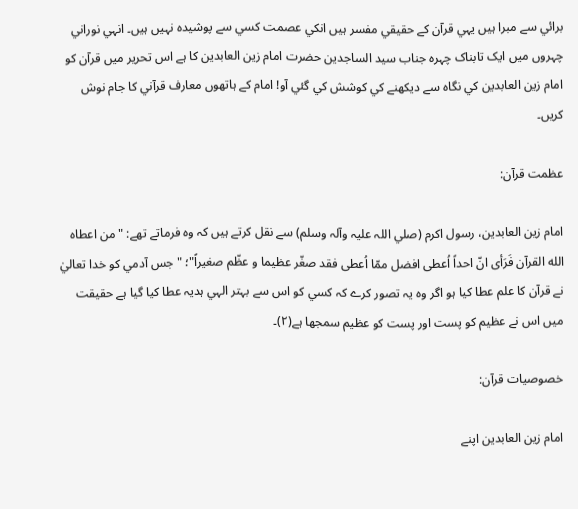برائي سے مبرا ہيں يہي قرآن کے حقيقي مفسر ہيں انکي عصمت کسي سے پوشيدہ نہيں ہيں۔ انہي نوراني چہروں ميں ايک تابناک چہرہ جناب سيد الساجدين حضرت امام زين العابدين کا ہے اس تحرير ميں قرآن کو امام زين العابدين کي نگاہ سے ديکھنے کي کوشش کي گئي آو! امام کے ہاتھوں معارف قرآني کا جام نوش کريں۔

عظمت قرآن:

امام زين العابدين، رسول اکرم (صلي اللہ عليہ وآلہ وسلم) سے نقل کرتے ہيں کہ وہ فرماتے تھے: "من اعطاه الله القرآن فَرَأى‌ انّ احداً اُعطى افضل ممّا اُعطى فقد صغّر عظيما و عظّم صغيراً"؛ "جس آدمي کو خدا تعاليٰ نے قرآن کا علم عطا کيا ہو اگر وہ يہ تصور کرے کہ کسي کو اس سے بہتر الہي ہديہ عطا کيا گيا ہے حقيقت ميں اس نے عظيم کو پست اور پست کو عظيم سمجھا ہے(٢)۔

خصوصيات قرآن:

امام زين العابدين اپنے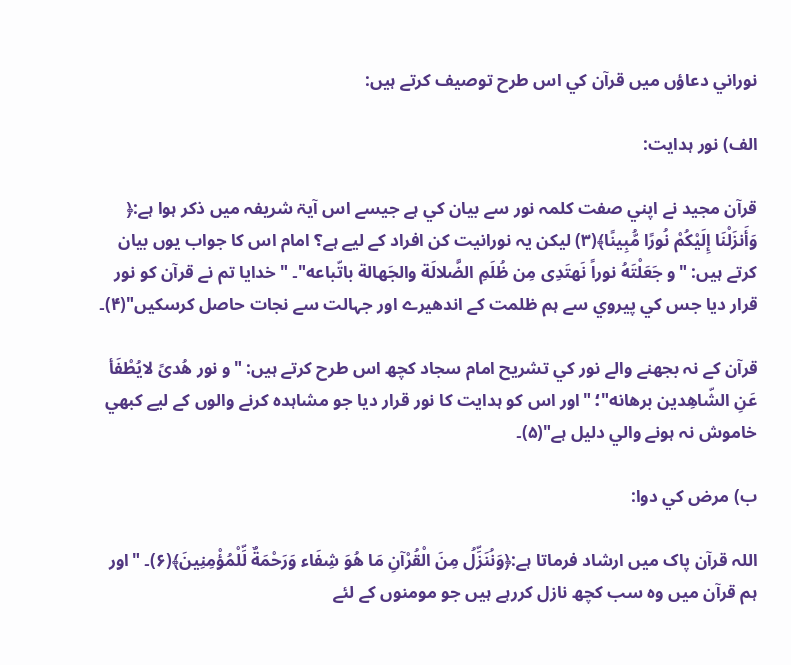نوراني دعاؤں ميں قرآن کي اس طرح توصيف کرتے ہيں:

الف) نور ہدايت:

قرآن مجيد نے اپني صفت کلمہ نور سے بيان کي ہے جيسے اس آيۃ شريفہ ميں ذکر ہوا ہے:﴿ وَأَنزَلْنَا إِلَيْکُمْ نُورًا مُّبِينًا﴾(۳) ليکن يہ نورانيت کن افراد کے ليے ہے؟ امام اس کا جواب يوں بيان کرتے ہيں: "و جَعَلْتَهُ نوراً نَهتَدِى مِن ظُلَمِ الضَّلالَة والجَهالة باتّباعه"۔ "خدايا تم نے قرآن کو نور قرار ديا جس کي پيروي سے ہم ظلمت کے اندھيرے اور جہالت سے نجات حاصل کرسکيں"(۴)۔

قرآن کے نہ بجھنے والے نور کي تشريح امام سجاد کچھ اس طرح کرتے ہيں: "و نور هُدىً لايُطْفَأ عَنِ الشّاهِدين برهانه"؛ "اور اس کو ہدايت کا نور قرار ديا جو مشاہدہ کرنے والوں کے ليے کبھي خاموش نہ ہونے والي دليل ہے"(۵)۔

ب) مرض کي دوا:

اللہ قرآن پاک ميں ارشاد فرماتا ہے:﴿وَنُنَزِّلُ مِنَ الْقُرْآنِ مَا هُوَ شِفَاء وَرَحْمَةٌ لِّلْمُؤْمِنِينَ﴾(۶)۔ "اور ہم قرآن ميں وہ سب کچھ نازل کررہے ہيں جو مومنوں کے لئے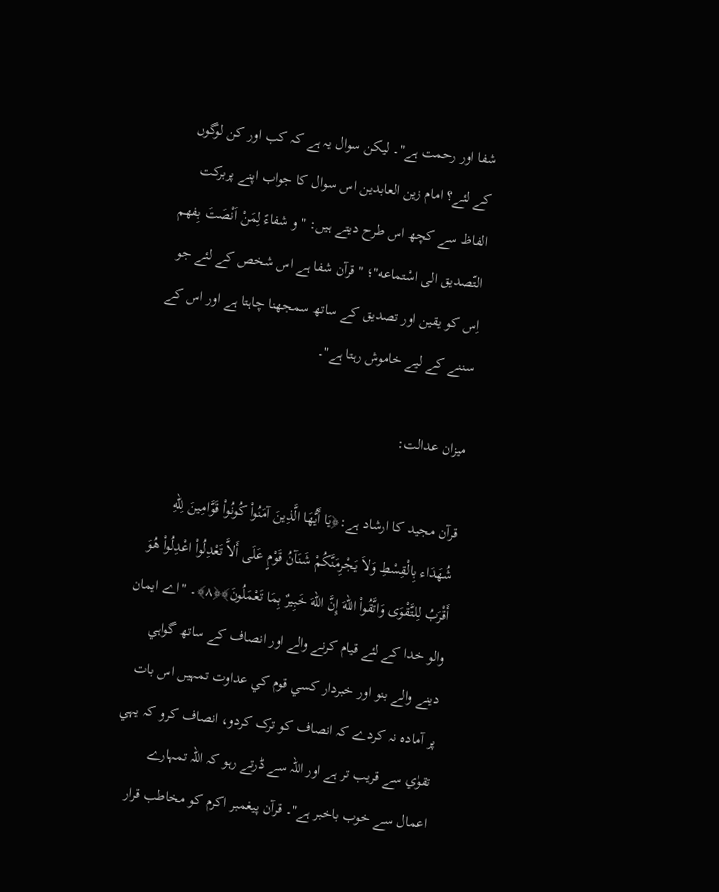شفا اور رحمت ہے"۔ ليکن سوال يہ ہے کہ کب اور کن لوگوں کے لئے؟ امام زين العابدين اس سوال کا جواب اپنے پربرکت الفاظ سے کچھ اس طرح ديتے ہيں: "و شفاءً لِمَنْ اَنْصَتَ بِفهم التّصديق الى اسْتماعه"؛ "قرآن شفا ہے اس شخص کے لئے جو اِس کو يقين اور تصديق کے ساتھ سمجھنا چاہتا ہے اور اس کے سننے کے ليے خاموش رہتا ہے"۔

ميزان عدالت:

قرآن مجيد کا ارشاد ہے:﴿يَا أَيُّهَا الَّذِينَ آمَنُواْ کُونُواْ قَوَّامِينَ لِلّهِ شُهَدَاء بِالْقِسْطِ وَلاَ يَجْرِمَنَّکُمْ شَنَآنُ قَوْمٍ عَلَى أَلاَّ تَعْدِلُواْ اعْدِلُواْ هُوَ أَقْرَبُ لِلتَّقْوَى وَاتَّقُواْ اللّهَ إِنَّ اللّهَ خَبِيرٌ بِمَا تَعْمَلُونَ﴾﴿۸﴾۔ "اے ايمان والو خدا کے لئے قيام کرنے والے اور انصاف کے ساتھ گواہي دينے والے بنو اور خبردار کسي قوم کي عداوت تمہيں اس بات پر آمادہ نہ کردے کہ انصاف کو ترک کردو، انصاف کرو کہ يہي تقوٰي سے قريب تر ہے اور اللہ سے ڈرتے رہو کہ اللہ تمہارے اعمال سے خوب باخبر ہے"۔ قرآن پيغمبر اکرم کو مخاطب قرار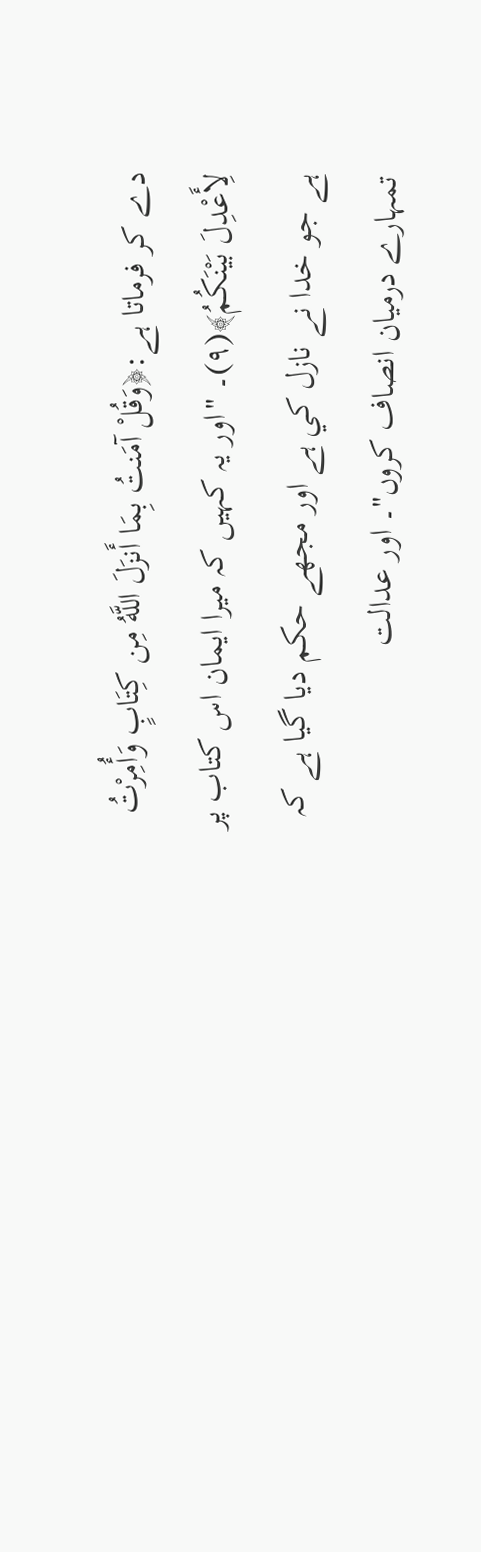دے کر فرماتا ہے:﴿وَقُلْ آمَنتُ بِمَا أَنزَلَ اللَّهُ مِن کِتَابٍ وَأُمِرْتُ لِأَعْدِلَ بَيْنَکُمُ﴾(۹)۔ "اور يہ کہيں کہ ميرا ايمان اس کتاب پر ہے جو خدا نے نازل کي ہے اور مجھے حکم ديا گيا ہے کہ تمہارے درميان انصاف کروں"۔ اور عدالت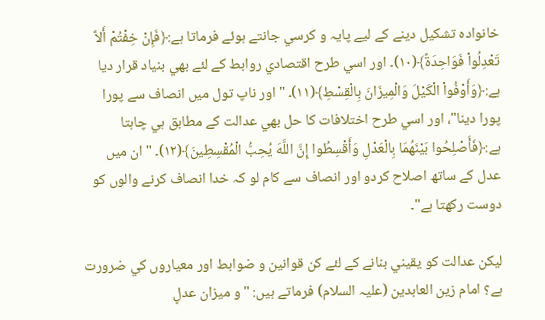خانوادہ تشکيل دينے کے ليے پايہ و کرسي جانتے ہوئے فرماتا ہے:﴿فَإِنْ خِفْتُمْ أَلاَّ تَعْدِلُواْ فَوَاحِدَةً﴾(۱۰)۔ اور اسي طرح اقتصادي روابط کے لئے بھي بنياد قرار ديا ہے:﴿وَأَوْفُواْ الْکَيْلَ وَالْمِيزَانَ بِالْقِسْطِ﴾(۱۱)۔ "اور ناپ تول ميں انصاف سے پورا پورا دينا"، اور اسي طرح اختلافات کا حل بھي عدالت کے مطابق ہي چاہتا ہے:﴿فَأَصْلِحُوا بَيْنَهُمَا بِالْعَدْلِ وَأَقْسِطُوا إِنَّ اللَّهَ يُحِبُّ الْمُقْسِطِينَ﴾(۱۲)۔ "ان ميں عدل کے ساتھ اصلاح کردو اور انصاف سے کام لو کہ خدا انصاف کرنے والوں کو دوست رکھتا ہے"۔

ليکن عدالت کو يقيني بنانے کے لئے کن قوانين و ضوابط اور معياروں کي ضرورت ہے؟ امام زين العابدين (عليہ السلام) فرماتے ہيں: "و ميزان عدلٍ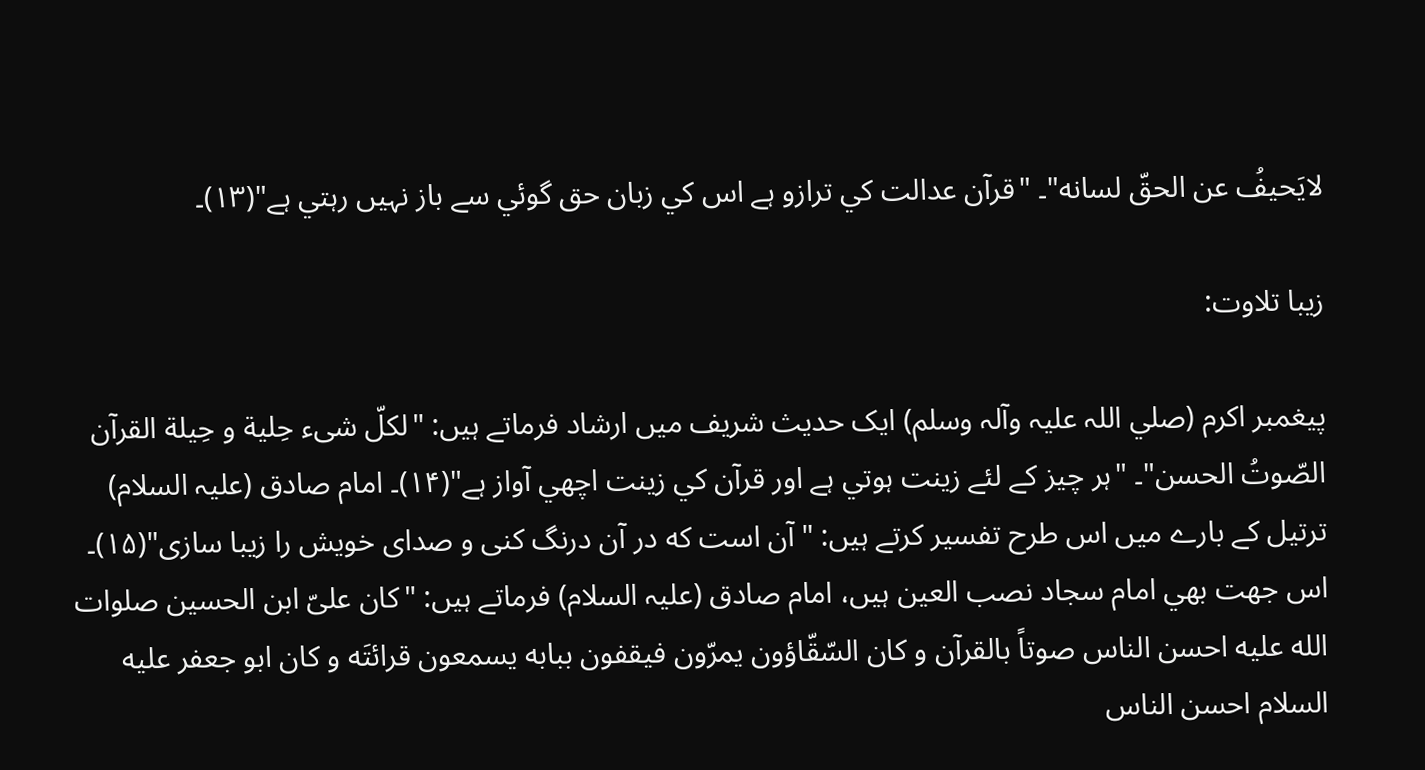لايَحيفُ عن الحقّ لسانه"۔ "قرآن عدالت کي ترازو ہے اس کي زبان حق گوئي سے باز نہيں رہتي ہے"(۱۳)۔

زيبا تلاوت:

پيغمبر اکرم (صلي اللہ عليہ وآلہ وسلم) ايک حديث شريف ميں ارشاد فرماتے ہيں: "لکلّ شى‌ء حِلية و حِيلة القرآن الصّوتُ الحسن"۔ "ہر چيز کے لئے زينت ہوتي ہے اور قرآن کي زينت اچھي آواز ہے"(۱۴)۔ امام صادق (عليہ السلام) ترتيل کے بارے ميں اس طرح تفسير کرتے ہيں: "آن است که در آن درنگ کنى و صداى خويش را زيبا سازى"(۱۵)۔ اس جھت بھي امام سجاد نصب العين ہيں، امام صادق (عليہ السلام) فرماتے ہيں: "کان علىّ ابن الحسين صلوات الله عليه احسن الناس صوتاً بالقرآن و کان السّقّاؤون يمرّون فيقفون ببابه يسمعون قرائتَه و کان ابو جعفر عليه السلام احسن الناس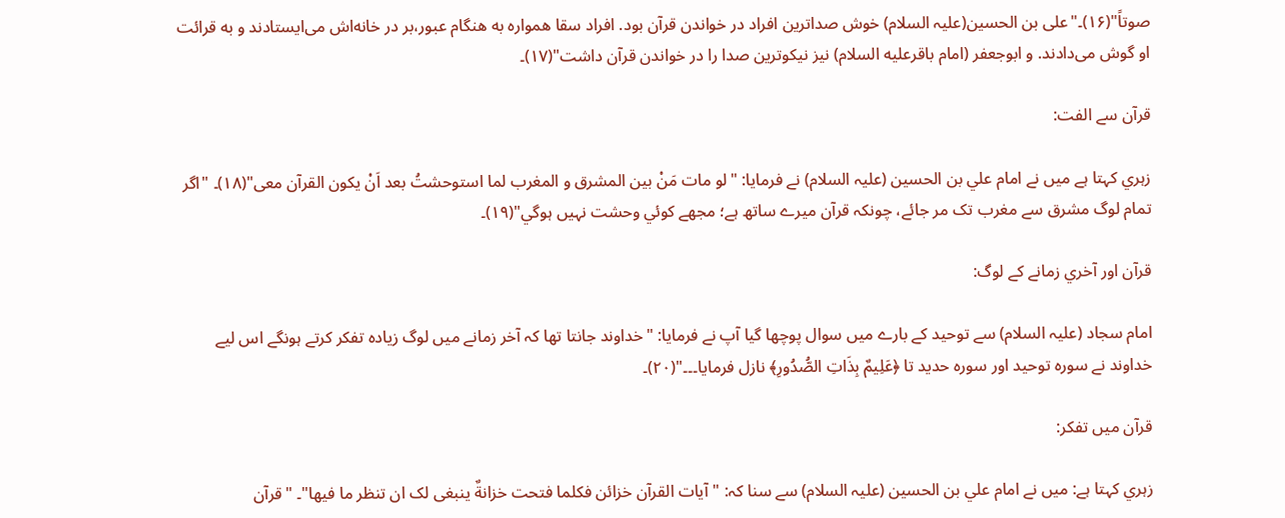صوتاً"(۱۶)۔"على بن الحسين‌(عليہ السلام) خوش صداترين افراد در خواندن قرآن بود. افراد سقا همواره به هنگام عبور،بر در خانه‌اش مى‌ايستادند و به قرائت او گوش مى‌دادند. و ابوجعفر (امام باقرعليه السلام) نيز نيکوترين صدا را در خواندن قرآن داشت"(۱۷)۔

قرآن سے الفت:

زہري کہتا ہے ميں نے امام علي بن الحسين (عليہ السلام) نے فرمايا: "لو مات مَنْ بين المشرق و المغرب لما استوحشتُ بعد اَنْ يکون القرآن معى"(۱۸)۔ "اگر تمام لوگ مشرق سے مغرب تک مر جائے، چونکہ قرآن ميرے ساتھ ہے؛ مجھے کوئي وحشت نہيں ہوگي"(۱۹)۔

قرآن اور آخري زمانے کے لوگ:

امام سجاد (عليہ السلام) سے توحيد کے بارے ميں سوال پوچھا گيا آپ نے فرمايا: "خداوند جانتا تھا کہ آخر زمانے ميں لوگ زيادہ تفکر کرتے ہونگے اس ليے خداوند نے سورہ توحيد اور سورہ حديد تا ﴿عَلِيمٌ بِذَاتِ الصُّدُورِ﴾ نازل فرمايا۔۔۔"(۲۰)۔

قرآن ميں تفکر:

زہري کہتا ہے: ميں نے امام علي بن الحسين (عليہ السلام) سے سنا کہ: "آيات القرآن خزائن فکلما فتحت خزانةٌ ينبغى لک ان تنظر ما فيها"۔ "قرآن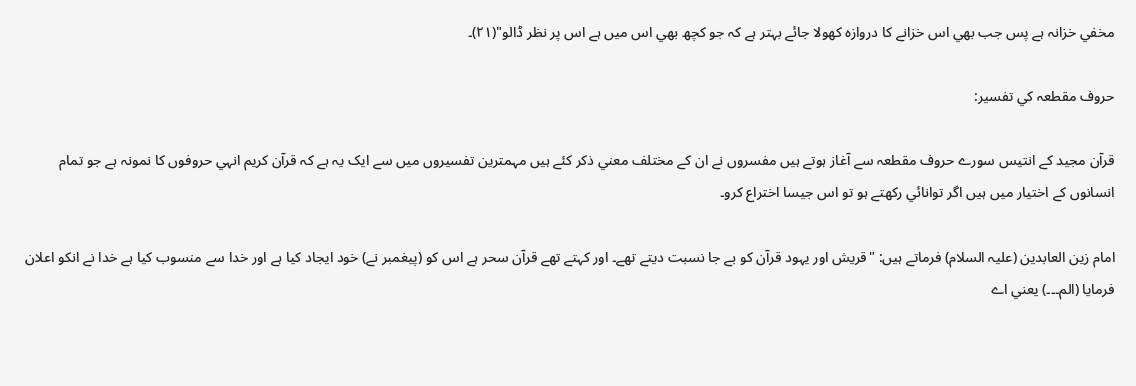مخفي خزانہ ہے پس جب بھي اس خزانے کا دروازہ کھولا جائے بہتر ہے کہ جو کچھ بھي اس ميں ہے اس پر نظر ڈالو"(۲۱)۔

حروف مقطعہ کي تفسير:

قرآن مجيد کے انتيس سورے حروف مقطعہ سے آغاز ہوتے ہيں مفسروں نے ان کے مختلف معني ذکر کئے ہيں مہمترين تفسيروں ميں سے ايک يہ ہے کہ قرآن کريم انہي حروفوں کا نمونہ ہے جو تمام انسانوں کے اختيار ميں ہيں اگر توانائي رکھتے ہو تو اس جيسا اختراع کرو۔

امام زين العابدين (عليہ السلام) فرماتے ہيں: "قريش اور يہود قرآن کو بے جا نسبت ديتے تھے۔ اور کہتے تھے قرآن سحر ہے اس کو (پيغمبر نے) خود ايجاد کيا ہے اور خدا سے منسوب کيا ہے خدا نے انکو اعلان فرمايا (الم۔۔۔) يعني اے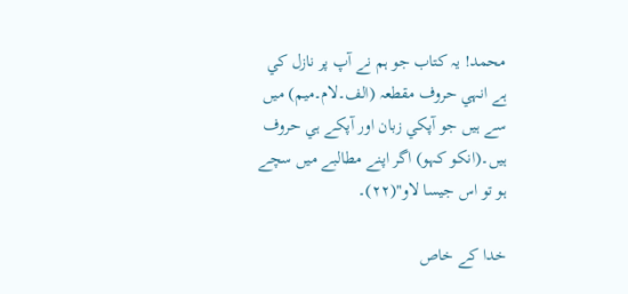محمد! يہ کتاب جو ہم نے آپ پر نازل کي ہے انہي حروف مقطعہ (الف۔لام۔ميم) ميں سے ہيں جو آپکي زبان اور آپکے ہي حروف ہيں۔(انکو کہو) اگر اپنے مطالبے ميں سچے ہو تو اس جيسا لاو"(۲۲)۔

خدا کے خاص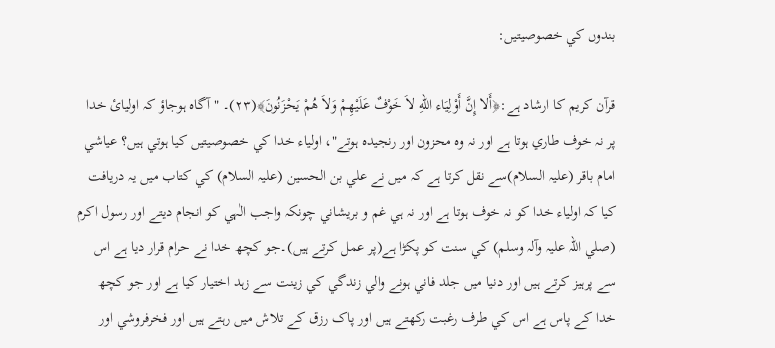بندوں کي خصوصيتيں:

قرآن کريم کا ارشاد ہے:﴿أَلا إِنَّ أَوْلِيَاء اللّهِ لاَ خَوْفٌ عَلَيْهِمْ وَلاَ هُمْ يَحْزَنُونَ﴾(۲۳)۔ "آگاہ ہوجاؤ کہ اوليائ خدا پر نہ خوف طاري ہوتا ہے اور نہ وہ محزون اور رنجيدہ ہوتے"، اولياء خدا کي خصوصيتيں کيا ہوتي ہيں؟ عياشي امام باقر (عليہ السلام)سے نقل کرتا ہے کہ ميں نے علي بن الحسين (عليہ السلام) کي کتاب ميں يہ دريافت کيا کہ اولياء خدا کو نہ خوف ہوتا ہے اور نہ ہي غم و بريشاني چونکہ واجب الٰہي کو انجام ديتے اور رسول اکرم (صلي اللہ عليہ وآلہ وسلم) کي سنت کو پکڑا ہے(پر عمل کرتے ہيں)۔جو کچھ خدا نے حرام قرار ديا ہے اس سے پرہيز کرتے ہيں اور دنيا ميں جلد فاني ہونے والي زندگي کي زينت سے زہد اختيار کيا ہے اور جو کچھ خدا کے پاس ہے اس کي طرف رغبت رکھتے ہيں اور پاک رزق کے تلاش ميں رہتے ہيں اور فخرفروشي اور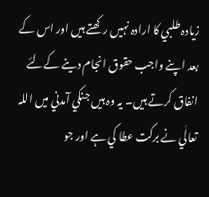زيادہ طلبي کا ارادہ نہيں رکھتے ہيں اور اس کے بعد اپنے واجب حقوق انجام دينے کےلئے انفاق کرتے ہيں۔ يہ وہ ہيں جنکي آمدني ميں اللہ تعالٰي نے برکت عطا کي ہے اور جو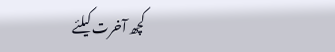کچھ آخرت کيلئے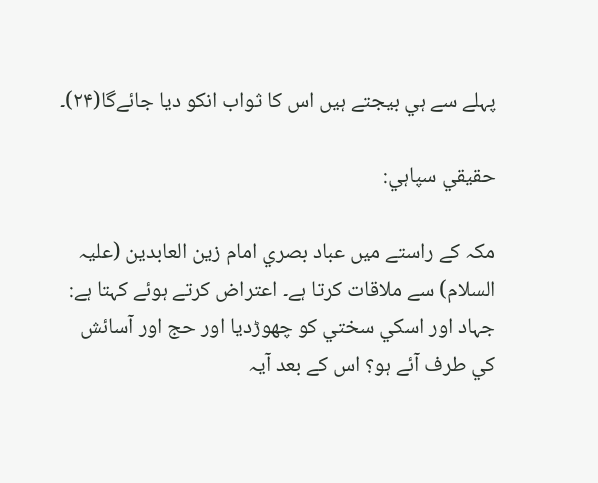پہلے سے ہي بيجتے ہيں اس کا ثواب انکو ديا جائےگا(۲۴)۔

حقيقي سپاہي:

مکہ کے راستے ميں عباد بصري امام زين العابدين (عليہ السلام) سے ملاقات کرتا ہے۔ اعتراض کرتے ہوئے کہتا ہے: جہاد اور اسکي سختي کو چھوڑديا اور حج اور آسائش کي طرف آئے ہو؟ اس کے بعد آيہ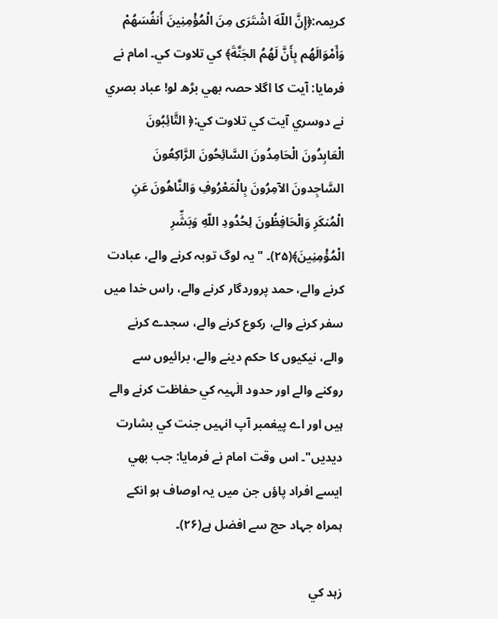کريمہ:﴿إِنَّ اللّهَ اشْتَرَى مِنَ الْمُؤْمِنِينَ أَنفُسَهُمْ وَأَمْوَالَهُم بِأَنَّ لَهُمُ الجَنَّةَ﴾ کي تلاوت کي۔ امام نے فرمايا: آيت کا اگلا حصہ بھي بڑھ لو! عباد بصري نے دوسري آيت کي تلاوت کي:﴿ التَّائِبُونَ الْعَابِدُونَ الْحَامِدُونَ السَّائِحُونَ الرَّاکِعُونَ السَّاجِدونَ الآمِرُونَ بِالْمَعْرُوفِ وَالنَّاهُونَ عَنِ الْمُنکَرِ وَالْحَافِظُونَ لِحُدُودِ اللّهِ وَبَشِّرِ الْمُؤْمِنِينَ﴾(٢۵)۔ "يہ لوگ توبہ کرنے والے، عبادت کرنے والے، حمد پروردگار کرنے والے، راس خدا ميں سفر کرنے والے، رکوع کرنے والے، سجدے کرنے والے، نيکيوں کا حکم دينے والے، برائيوں سے روکنے والے اور حدود الٰہيہ کي حفاظت کرنے والے ہيں اور اے پيغمبر آپ انہيں جنت کي بشارت ديديں"۔ اس وقت امام نے فرمايا: جب بھي ايسے افراد پاؤں جن ميں يہ اوصاف ہو انکے ہمراہ جہاد حج سے افضل ہے(٢۶)۔

زہد کي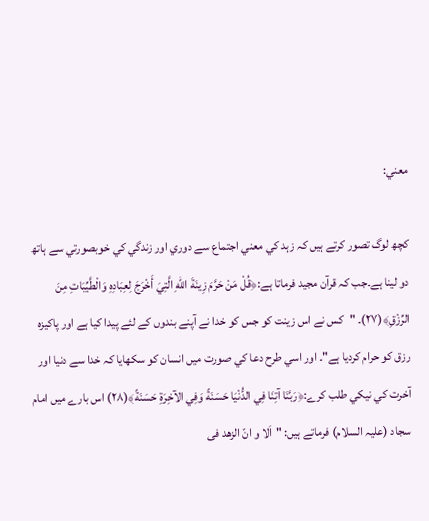معني:

کچھ لوگ تصور کرتے ہيں کہ زہد کي معني اجتماع سے دوري اور زندگي کي خوبصورتي سے ہاتھ دو لينا ہے۔جب کہ قرآن مجيد فرماتا ہے:﴿قُلْ مَنْ حَرَّمَ زِينَةَ اللّهِ الَّتِيَ أَخْرَجَ لِعِبَادِهِ وَالْطَّيِّبَاتِ مِنَ الرِّزْقِ﴾(٢۷)۔ "کس نے اس زينت کو جس کو خدا نے آپنے بندوں کے لئے پيدا کيا ہے اور پاکيزہ رزق کو حرام کرديا ہے"۔ اور اسي طرح دعا کي صورت ميں انسان کو سکھايا کہ خدا سے دنيا اور آخرت کي نيکي طلب کرے:﴿رَبَّنَا آتِنَا فِي الدُّنْيَا حَسَنَةً وَفِي الآخِرَةِ حَسَنَةً﴾(٢۸) اس بارے ميں امام سجاد (عليہ السلام) فرماتے ہيں: "اَلا و انّ الزهد فى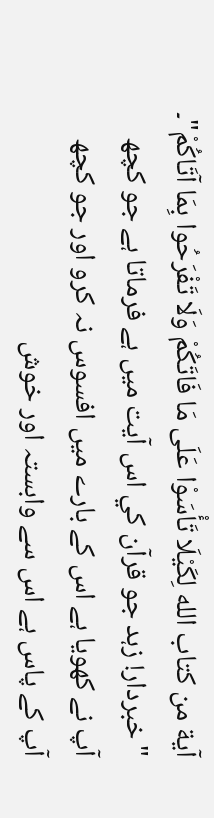آية من کتاب الله لِکَيْلَا تَأْسَوْا عَلَى مَا فَاتَکُمْ وَلَا تَفْرَحُوا بِمَا آتَاکُمْ"۔ "خبردار! زہد جو قرآن کي اس آيت ميں ہے فرماتا ہے جو کچھ آپ نے کھويا ہے اس کے بارے ميں افسوس نہ کرو اور جو کچھ آپ کے پاس ہے اس سے وابستہ اور خوش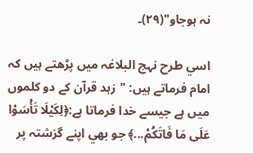نہ ہوجاو"(٢۹)۔

اسي طرح نہج البلاغہ ميں پڑھتے ہيں کہ امام فرماتے ہيں: "زہد قرآن کے دو کلموں ميں ہے جيسے خدا فرماتا ہے:﴿لِکَيْلَا تَأْسَوْا عَلَى مَا فَاتَکُمْ...﴾ جو بھي اپنے گزشتہ پر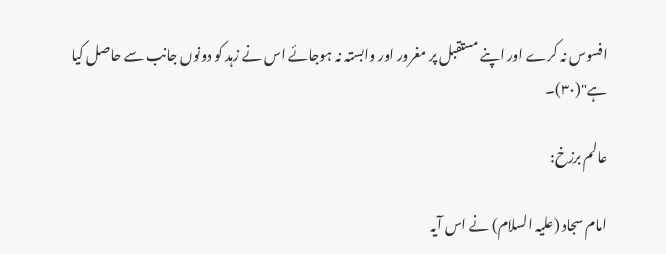افسوس نہ کرے اور اپنے مستقبل پر مغرور اور وابستہ نہ ہوجائے اس نے زہد کو دونوں جانب سے حاصل کيا ہے"(۳۰)۔

عالم برزخ:

امام سجاد (عليہ السلام) نے اس آيہ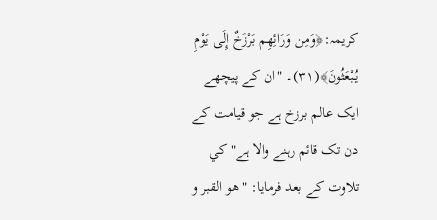کريمہ:﴿وَمِن وَرَائِهِم بَرْزَخٌ إِلَى يَوْمِ يُبْعَثُونَ﴾(۳۱)۔ "ان کے پيچھے ايک عالم برزخ ہے جو قيامت کے دن تک قائم رہنے والا ہے" کي تلاوت کے بعد فرمايا: "هو القبر و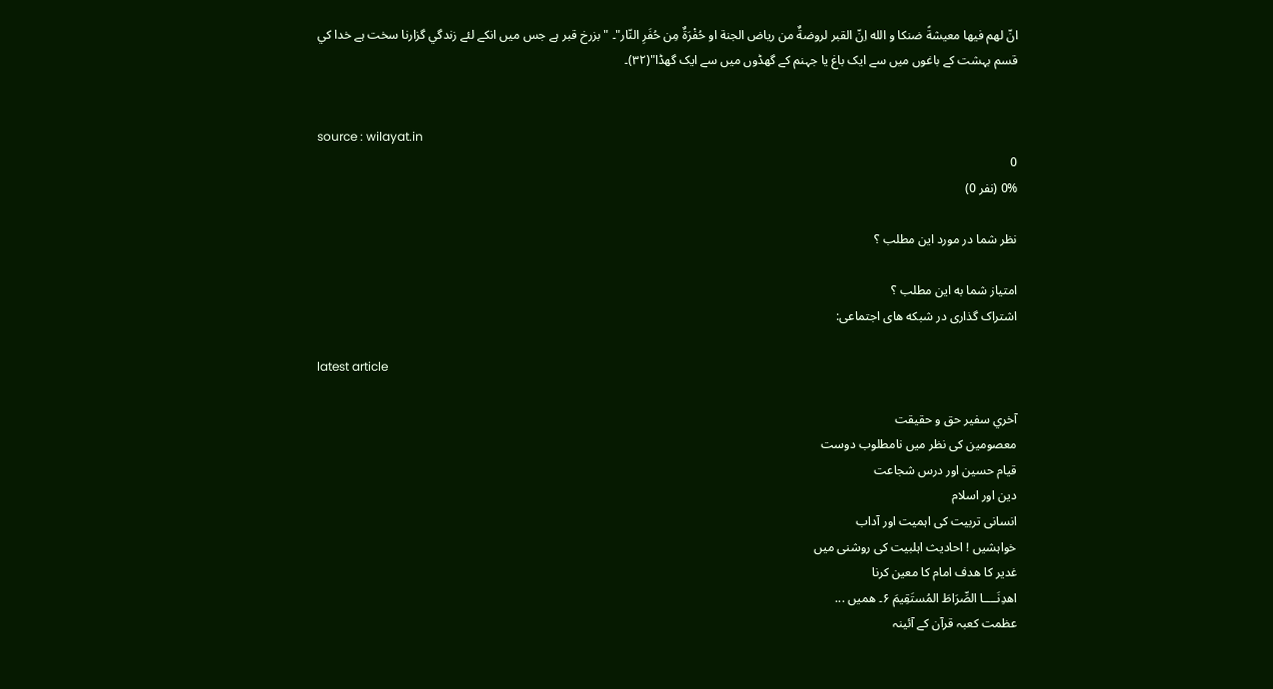انّ لهم فيها معيشةً ضنکا و الله اِنّ القبر لروضةٌ من رياض الجنة او حُفْرَةٌ مِن حُفَرِ النّار"۔ "بزرخ قبر ہے جس ميں انکے لئے زندگي گزارنا سخت ہے خدا کي قسم بہشت کے باغوں ميں سے ايک باغ يا جہنم کے گھڈوں ميں سے ايک گھڈا"(۳٢)۔


source : wilayat.in
0
0% (نفر 0)

نظر شما در مورد این مطلب ؟

امتیاز شما به این مطلب ؟
اشتراک گذاری در شبکه های اجتماعی:

latest article

آخري سفير حق و حقيقت
معصومین كی نظر میں نامطلوب دوست
قیام حسین اور درس شجاعت
دین اور اسلام
انسانی تربیت کی اہمیت اور آداب
خواہشیں ! احادیث اہلبیت کی روشنی میں
غدیر کا ھدف امام کا معین کرنا
اهدِنَــــا الصِّرَاطَ المُستَقِيمَ ۶۔ همیں ...
عظمت کعبہ قرآن کے آئینہ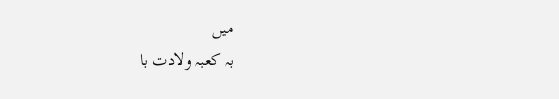میں
بہ کعبہ ولادت با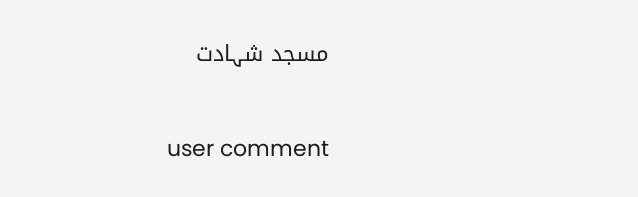مسجد شہادت


user comment